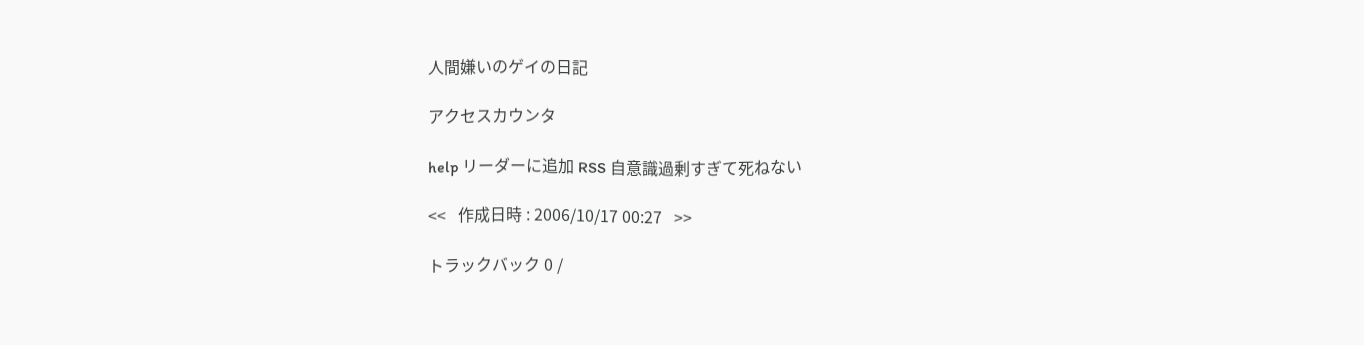人間嫌いのゲイの日記

アクセスカウンタ

help リーダーに追加 RSS 自意識過剰すぎて死ねない

<<   作成日時 : 2006/10/17 00:27   >>

トラックバック 0 /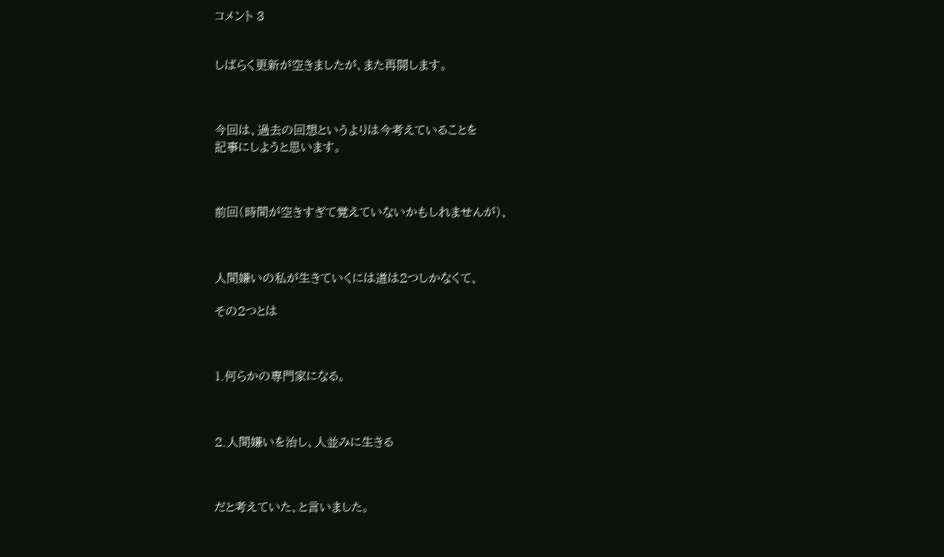コメント 3


しばらく更新が空きましたが、また再開します。



今回は、過去の回想というよりは今考えていることを
記事にしようと思います。



前回(時間が空きすぎて覚えていないかもしれませんが)、



人間嫌いの私が生きていくには道は2つしかなくて、

その2つとは



1.何らかの専門家になる。



2.人間嫌いを治し、人並みに生きる



だと考えていた、と言いました。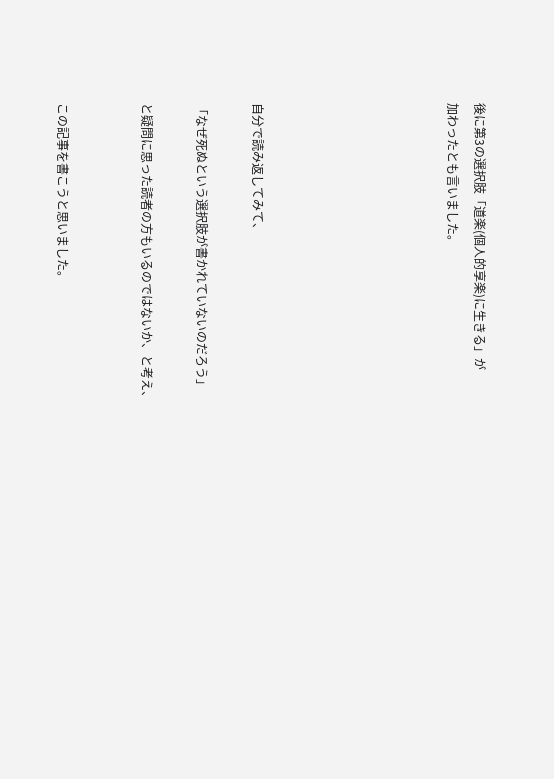後に第3の選択肢「道楽(個人的享楽)に生きる」が
加わったとも言いました。






自分で読み返してみて、

「なぜ死ぬという選択肢が書かれていないのだろう」

と疑問に思った読者の方もいるのではないか、と考え、


この記事を書こうと思いました。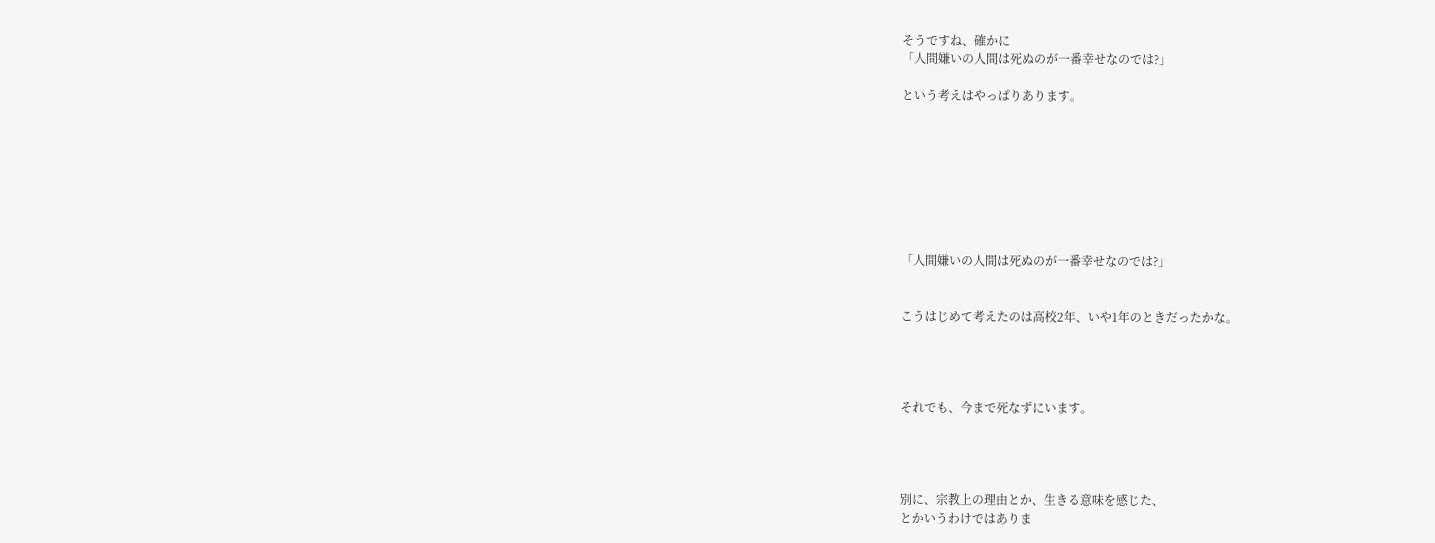そうですね、確かに
「人間嫌いの人間は死ぬのが一番幸せなのでは?」

という考えはやっぱりあります。








「人間嫌いの人間は死ぬのが一番幸せなのでは?」


こうはじめて考えたのは高校2年、いや1年のときだったかな。




それでも、今まで死なずにいます。




別に、宗教上の理由とか、生きる意味を感じた、
とかいうわけではありま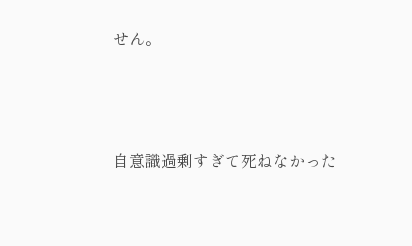せん。




自意識過剰すぎて死ねなかった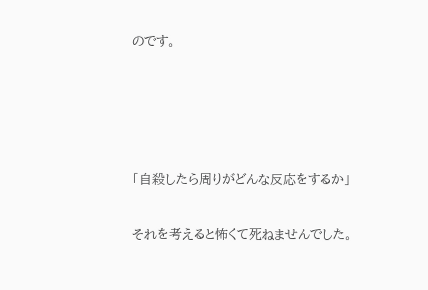のです。




「自殺したら周りがどんな反応をするか」

それを考えると怖くて死ねませんでした。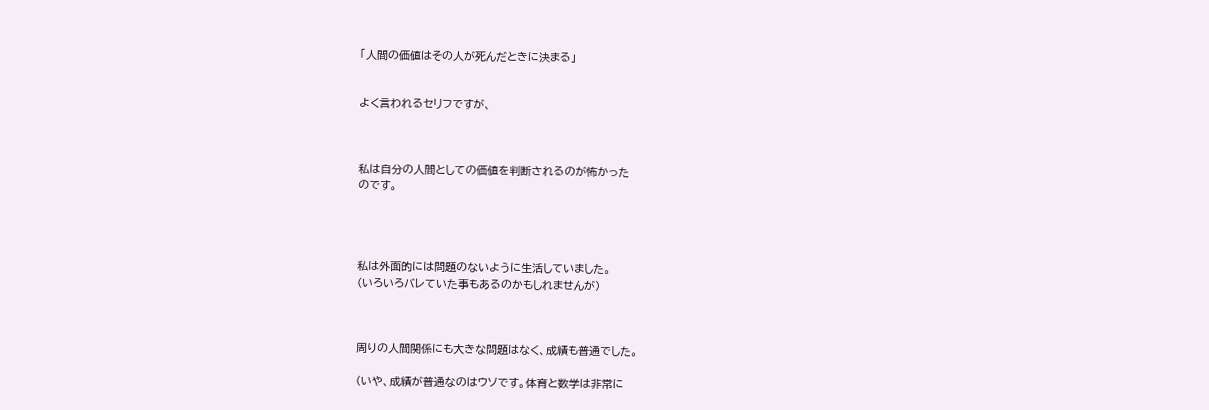「人間の価値はその人が死んだときに決まる」


よく言われるセリフですが、



私は自分の人間としての価値を判断されるのが怖かった
のです。




私は外面的には問題のないように生活していました。
(いろいろバレていた事もあるのかもしれませんが)



周りの人間関係にも大きな問題はなく、成績も普通でした。

(いや、成績が普通なのはウソです。体育と数学は非常に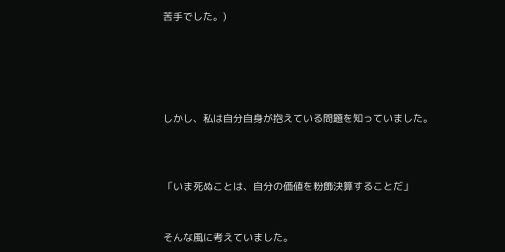苦手でした。)





しかし、私は自分自身が抱えている問題を知っていました。



「いま死ぬことは、自分の価値を粉飾決算することだ」


そんな風に考えていました。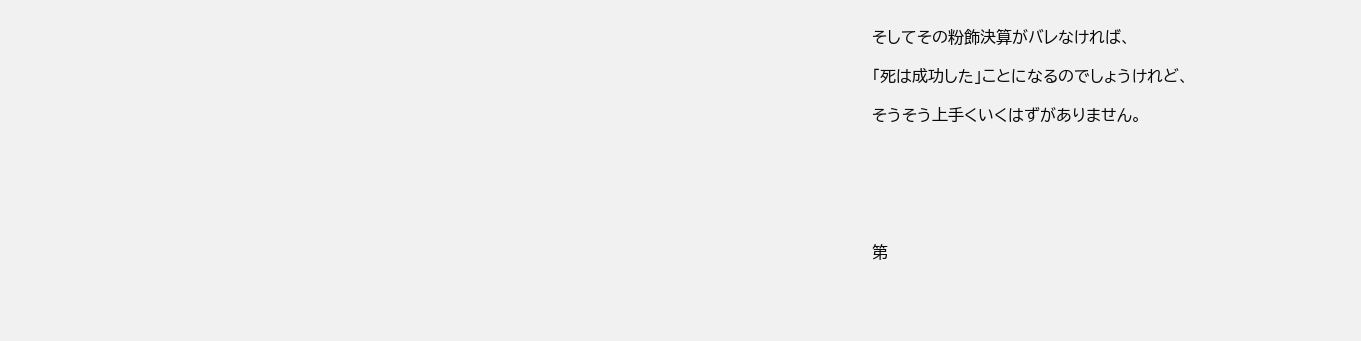そしてその粉飾決算がバレなければ、

「死は成功した」ことになるのでしょうけれど、

そうそう上手くいくはずがありません。






第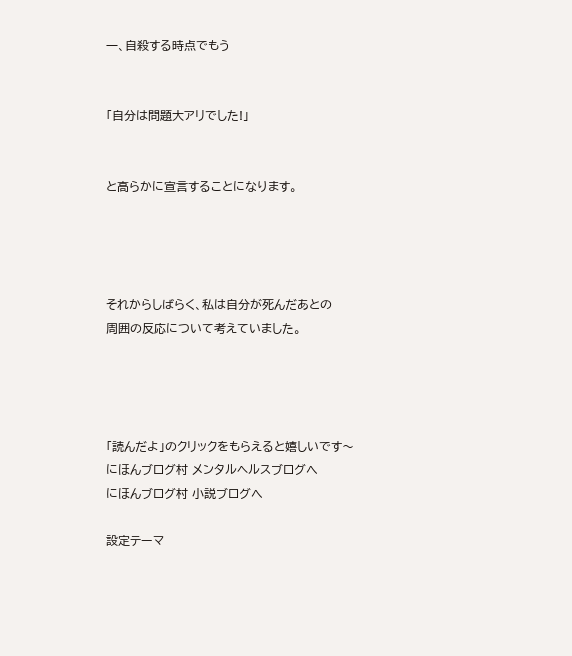一、自殺する時点でもう


「自分は問題大アリでした!」


と高らかに宣言することになります。




それからしばらく、私は自分が死んだあとの
周囲の反応について考えていました。




「読んだよ」のクリックをもらえると嬉しいです〜
にほんブログ村 メンタルヘルスブログへ
にほんブログ村 小説ブログへ

設定テーマ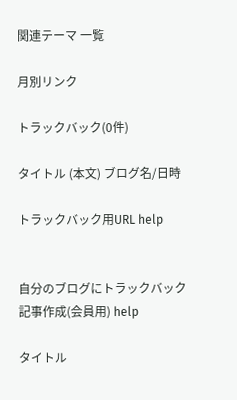関連テーマ 一覧

月別リンク

トラックバック(0件)

タイトル (本文) ブログ名/日時

トラックバック用URL help


自分のブログにトラックバック記事作成(会員用) help

タイトル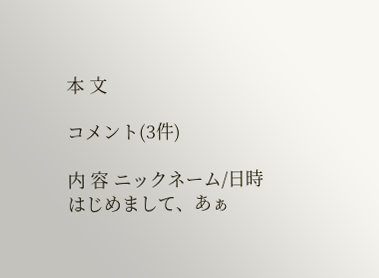本 文

コメント(3件)

内 容 ニックネーム/日時
はじめまして、あぁ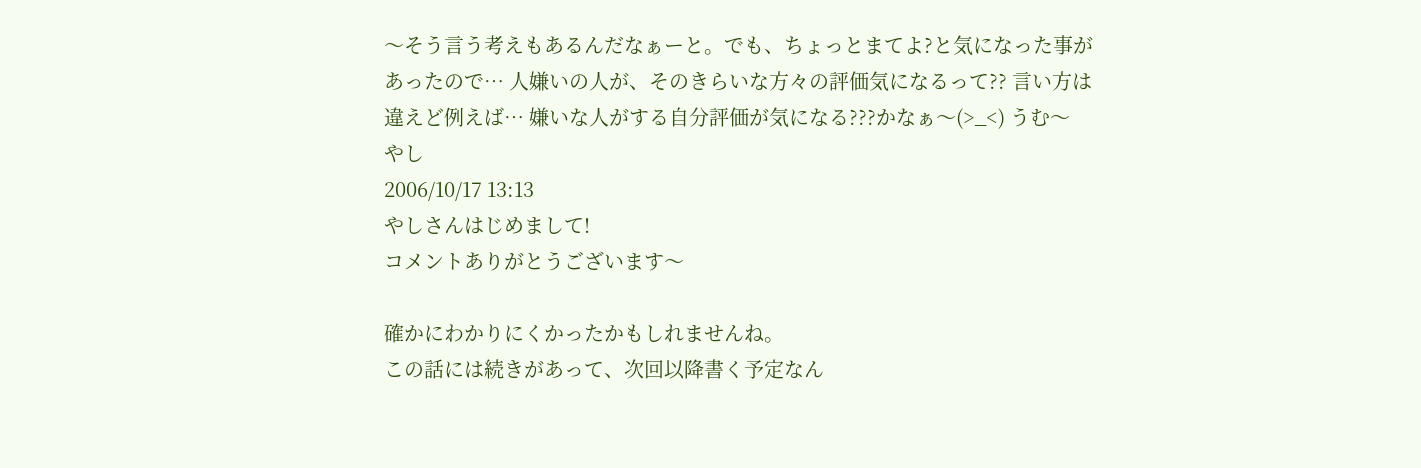〜そう言う考えもあるんだなぁーと。でも、ちょっとまてよ?と気になった事があったので… 人嫌いの人が、そのきらいな方々の評価気になるって?? 言い方は違えど例えば… 嫌いな人がする自分評価が気になる???かなぁ〜(>_<) うむ〜
やし
2006/10/17 13:13
やしさんはじめまして!
コメントありがとうございます〜

確かにわかりにくかったかもしれませんね。
この話には続きがあって、次回以降書く予定なん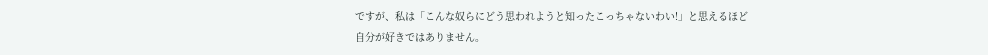ですが、私は「こんな奴らにどう思われようと知ったこっちゃないわい!」と思えるほど自分が好きではありません。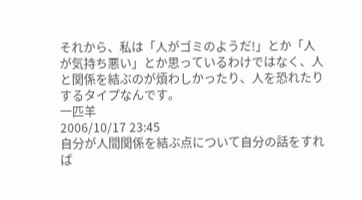それから、私は「人がゴミのようだ!」とか「人が気持ち悪い」とか思っているわけではなく、人と関係を結ぶのが煩わしかったり、人を恐れたりするタイプなんです。
一匹羊
2006/10/17 23:45
自分が人間関係を結ぶ点について自分の話をすれば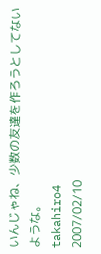いんじゃね、少数の友達を作ろうとしてないような。
takahiro4
2007/02/10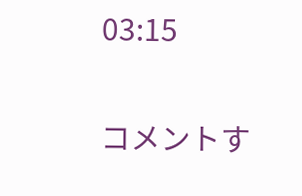03:15

コメントす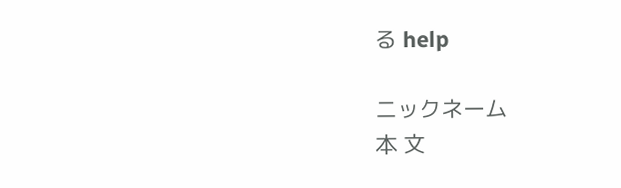る help

ニックネーム
本 文